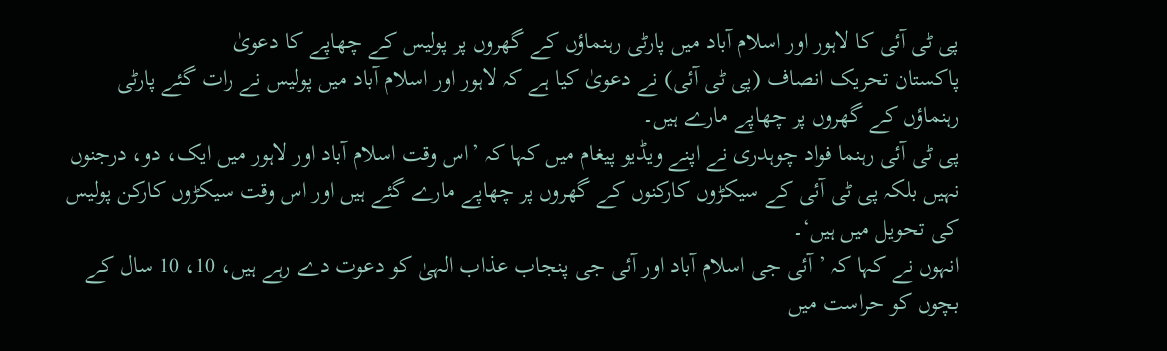پی ٹی آئی کا لاہور اور اسلام آباد میں پارٹی رہنماؤں کے گھروں پر پولیس کے چھاپے کا دعویٰ
پاکستان تحریک انصاف (پی ٹی آئی) نے دعویٰ کیا ہے کہ لاہور اور اسلام آباد میں پولیس نے رات گئے پارٹی رہنماؤں کے گھروں پر چھاپے مارے ہیں۔
پی ٹی آئی رہنما فواد چوہدری نے اپنے ویڈیو پیغام میں کہا کہ ’اس وقت اسلام آباد اور لاہور میں ایک، دو، درجنوں نہیں بلکہ پی ٹی آئی کے سیکڑوں کارکنوں کے گھروں پر چھاپے مارے گئے ہیں اور اس وقت سیکڑوں کارکن پولیس کی تحویل میں ہیں‘۔
انہوں نے کہا کہ ’آئی جی اسلام آباد اور آئی جی پنجاب عذاب الہیٰ کو دعوت دے رہے ہیں، 10، 10 سال کے بچوں کو حراست میں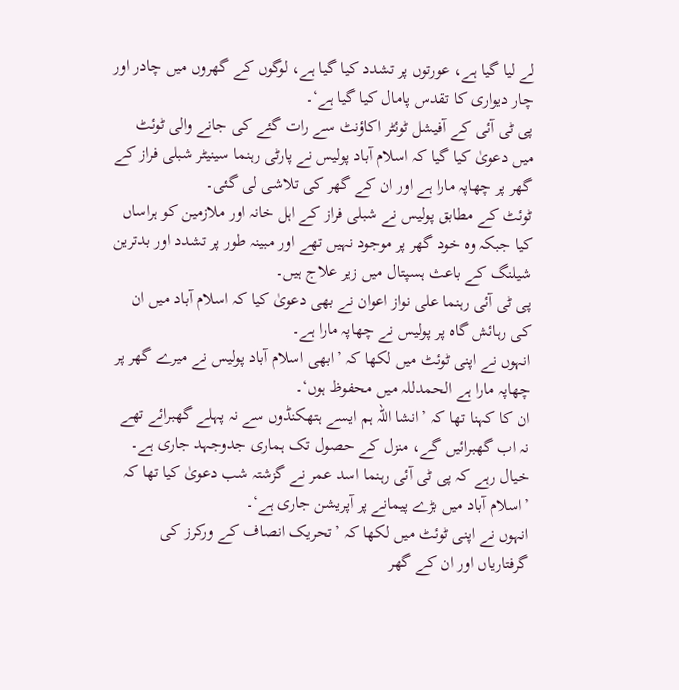لے لیا گیا ہے، عورتوں پر تشدد کیا گیا ہے، لوگوں کے گھروں میں چادر اور چار دیواری کا تقدس پامال کیا گیا ہے‘۔
پی ٹی آئی کے آفیشل ٹوئٹر اکاؤنٹ سے رات گئے کی جانے والی ٹوئٹ میں دعویٰ کیا گیا کہ اسلام آباد پولیس نے پارٹی رہنما سینیٹر شبلی فراز کے گھر پر چھاپہ مارا ہے اور ان کے گھر کی تلاشی لی گئی۔
ٹوئٹ کے مطابق پولیس نے شبلی فراز کے اہل خانہ اور ملازمین کو ہراساں کیا جبکہ وہ خود گھر پر موجود نہیں تھے اور مبینہ طور پر تشدد اور بدترین شیلنگ کے باعث ہسپتال میں زیر علاج ہیں۔
پی ٹی آئی رہنما علی نواز اعوان نے بھی دعویٰ کیا کہ اسلام آباد میں ان کی رہائش گاہ پر پولیس نے چھاپہ مارا ہے۔
انہوں نے اپنی ٹوئٹ میں لکھا کہ ’ابھی اسلام آباد پولیس نے میرے گھر پر چھاپہ مارا ہے الحمدللہ میں محفوظ ہوں‘۔
ان کا کہنا تھا کہ ’انشا اللہ ہم ایسے ہتھکنڈوں سے نہ پہلے گھبرائے تھے نہ اب گھبرائیں گے، منزل کے حصول تک ہماری جدوجہد جاری ہے۔
خیال رہے کہ پی ٹی آئی رہنما اسد عمر نے گزشتہ شب دعویٰ کیا تھا کہ ’اسلام آباد میں بڑے پیمانے پر آپریشن جاری ہے‘۔
انہوں نے اپنی ٹوئٹ میں لکھا کہ ’تحریک انصاف کے ورکرز کی گرفتاریاں اور ان کے گھر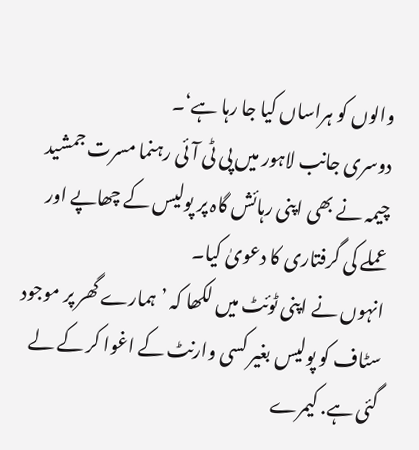والوں کو ہراساں کیا جا رہا ہے‘۔
دوسری جانب لاہور میں پی ٹی آئی رہنما مسرت جمشید چیمہ نے بھی اپنی رہائش گاہ پر پولیس کے چھاپے اور عملے کی گرفتاری کا دعویٰ کیا۔
انہوں نے اپنی ٹوئٹ میں لکھا کہ ’ہمارے گھر پر موجود سٹاف کو پولیس بغیر کسی وارنٹ کے اغوا کر کے لے گئی ہے. کیمرے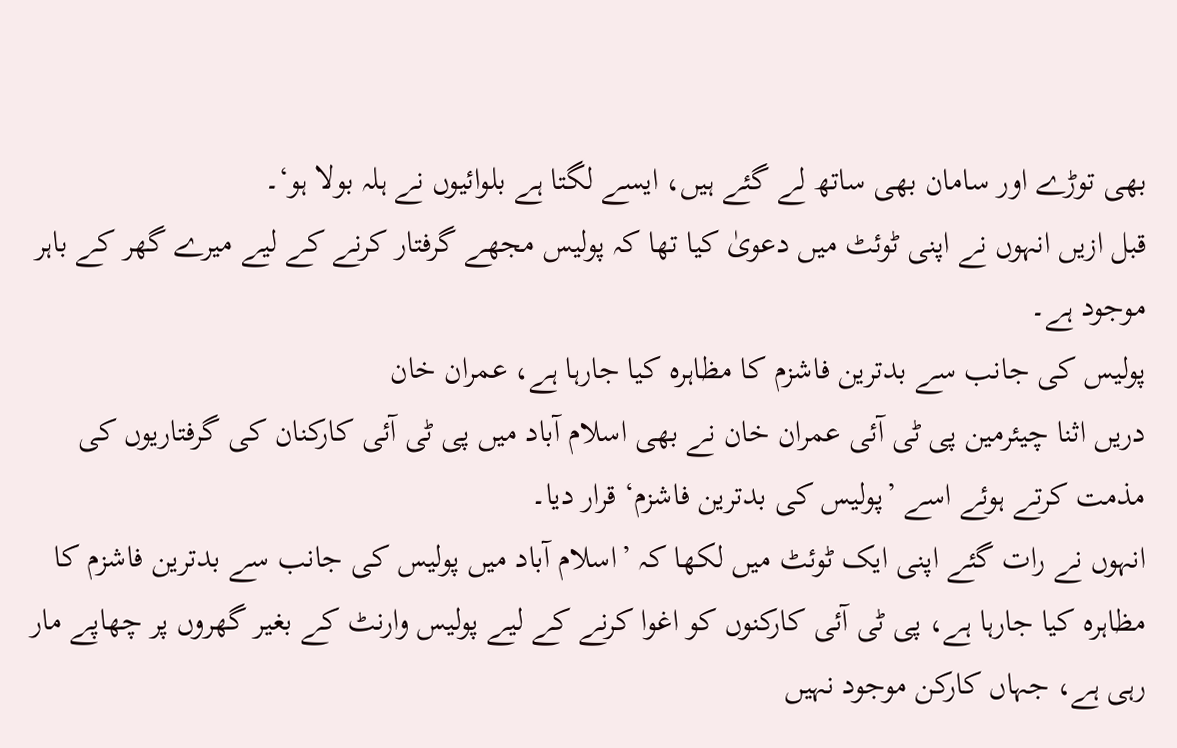بھی توڑے اور سامان بھی ساتھ لے گئے ہیں، ایسے لگتا ہے بلوائیوں نے ہلہ بولا ہو‘۔
قبل ازیں انہوں نے اپنی ٹوئٹ میں دعویٰ کیا تھا کہ پولیس مجھے گرفتار کرنے کے لیے میرے گھر کے باہر موجود ہے۔
پولیس کی جانب سے بدترین فاشزم کا مظاہرہ کیا جارہا ہے، عمران خان
دریں اثنا چیئرمین پی ٹی آئی عمران خان نے بھی اسلام آباد میں پی ٹی آئی کارکنان کی گرفتاریوں کی مذمت کرتے ہوئے اسے ’پولیس کی بدترین فاشزم‘ قرار دیا۔
انہوں نے رات گئے اپنی ایک ٹوئٹ میں لکھا کہ ’اسلام آباد میں پولیس کی جانب سے بدترین فاشزم کا مظاہرہ کیا جارہا ہے، پی ٹی آئی کارکنوں کو اغوا کرنے کے لیے پولیس وارنٹ کے بغیر گھروں پر چھاپے مار رہی ہے، جہاں کارکن موجود نہیں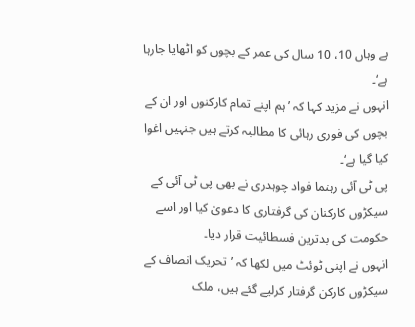ہے وہاں 10، 10 سال کی عمر کے بچوں کو اٹھایا جارہا ہے‘۔
انہوں نے مزید کہا کہ ’ہم اپنے تمام کارکنوں اور ان کے بچوں کی فوری رہائی کا مطالبہ کرتے ہیں جنہیں اغوا کیا گیا ہے‘۔
پی ٹی آئی رہنما فواد چوہدری نے بھی پی ٹی آئی کے سیکڑوں کارکنان کی گرفتاری کا دعویٰ کیا اور اسے حکومت کی بدترین فسطائیت قرار دیا۔
انہوں نے اپنی ٹوئٹ میں لکھا کہ ’تحریک انصاف کے سیکڑوں کارکن گرفتار کرلیے گئے ہیں، ملک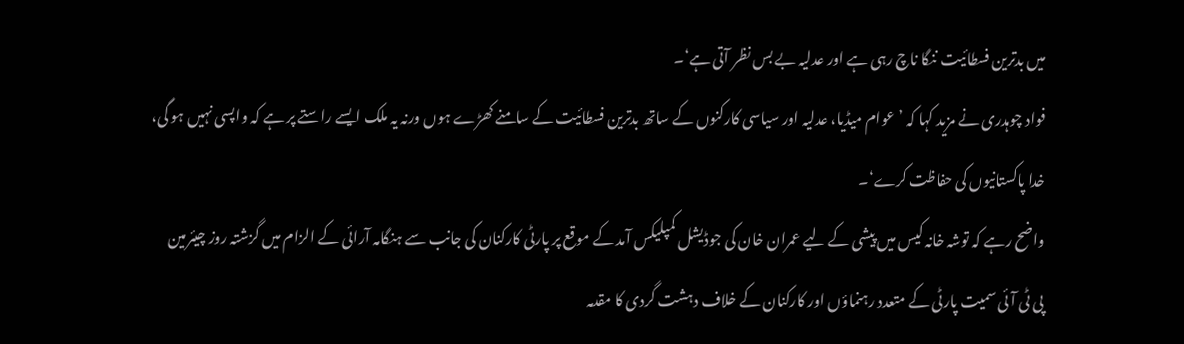میں بدترین فسطائیت ننگا ناچ رہی ہے اور عدلیہ بے بس نظر آتی ہے‘۔
فواد چوہدری نے مزید کہا کہ ’عوام میڈیا، عدلیہ اور سیاسی کارکنوں کے ساتھ بدترین فسطائیت کے سامنے کھڑے ہوں ورنہ یہ ملک ایسے راستے پر ہے کہ واپسی نہیں ہو گی، خدا پاکستانیوں کی حفاظت کرے‘۔
واضح رہے کہ توشہ خانہ کیس میں پیشی کے لیے عمران خان کی جوڈیشل کمپلیکس آمد کے موقع پر پارٹی کارکنان کی جانب سے ہنگامہ آرائی کے الزام میں گزشتہ روز چیئرمین پی ٹی آئی سمیت پارٹی کے متعدد رہنماؤں اور کارکنان کے خلاف دہشت گردی کا مقدمہ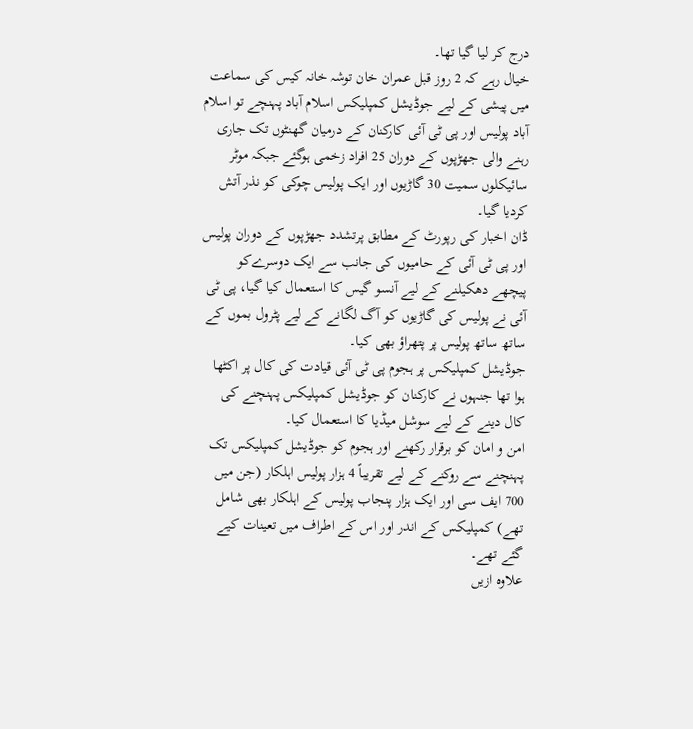درج کر لیا گیا تھا۔
خیال رہے کہ 2 روز قبل عمران خان توشہ خانہ کیس کی سماعت میں پیشی کے لیے جوڈیشل کمپلیکس اسلام آباد پہنچے تو اسلام آباد پولیس اور پی ٹی آئی کارکنان کے درمیان گھنٹوں تک جاری رہنے والی جھڑپوں کے دوران 25 افراد زخمی ہوگئے جبکہ موٹر سائیکلوں سمیت 30 گاڑیوں اور ایک پولیس چوکی کو نذر آتش کردیا گیا۔
ڈان اخبار کی رپورٹ کے مطابق پرتشدد جھڑپوں کے دوران پولیس اور پی ٹی آئی کے حامیوں کی جانب سے ایک دوسرےکو پیچھے دھکیلنے کے لیے آنسو گیس کا استعمال کیا گیا، پی ٹی آئی نے پولیس کی گاڑیوں کو آگ لگانے کے لیے پٹرول بموں کے ساتھ ساتھ پولیس پر پتھراؤ بھی کیا۔
جوڈیشل کمپلیکس پر ہجوم پی ٹی آئی قیادت کی کال پر اکٹھا ہوا تھا جنہوں نے کارکنان کو جوڈیشل کمپلیکس پہنچنے کی کال دینے کے لیے سوشل میڈیا کا استعمال کیا۔
امن و امان کو برقرار رکھنے اور ہجوم کو جوڈیشل کمپلیکس تک پہنچنے سے روکنے کے لیے تقریباً 4 ہزار پولیس اہلکار (جن میں 700 ایف سی اور ایک ہزار پنجاب پولیس کے اہلکار بھی شامل تھے) کمپلیکس کے اندر اور اس کے اطراف میں تعینات کیے گئے تھے۔
علاوہ ازیں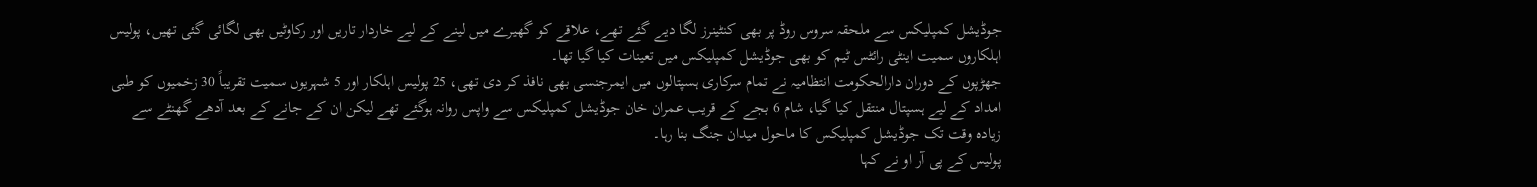جوڈیشل کمپلیکس سے ملحقہ سروس روڈ پر بھی کنٹینرز لگا دیے گئے تھے، علاقے کو گھیرے میں لینے کے لیے خاردار تاریں اور رکاوٹیں بھی لگائی گئی تھیں، پولیس اہلکاروں سمیت اینٹی رائٹس ٹیم کو بھی جوڈیشل کمپلیکس میں تعینات کیا گیا تھا۔
جھڑپوں کے دوران دارالحکومت انتظامیہ نے تمام سرکاری ہسپتالوں میں ایمرجنسی بھی نافذ کر دی تھی، 25 پولیس اہلکار اور 5 شہریوں سمیت تقریباً 30 زخمیوں کو طبی امداد کے لیے ہسپتال منتقل کیا گیا، شام 6 بجے کے قریب عمران خان جوڈیشل کمپلیکس سے واپس روانہ ہوگئے تھے لیکن ان کے جانے کے بعد آدھے گھنٹے سے زیادہ وقت تک جوڈیشل کمپلیکس کا ماحول میدان جنگ بنا رہا۔
پولیس کے پی آر او نے کہا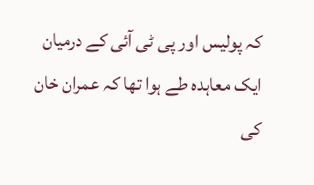کہ پولیس اور پی ٹی آئی کے درمیان ایک معاہدہ طے ہوا تھا کہ عمران خان کی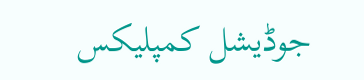جوڈیشل کمپلیکس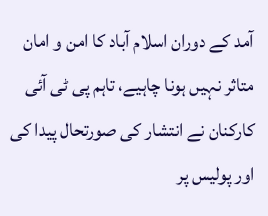آمد کے دوران اسلام آباد کا امن و امان متاثر نہیں ہونا چاہیے، تاہم پی ٹی آئی کارکنان نے انتشار کی صورتحال پیدا کی اور پولیس پر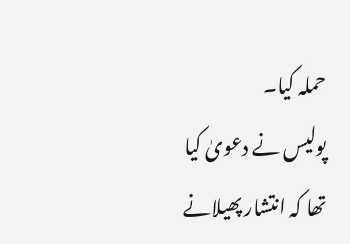حملہ کیا۔
پولیس نے دعویٰ کیا تھا کہ انتشار پھیلانے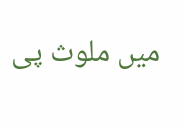میں ملوث پی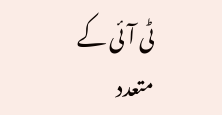ٹی آئی کے متعدد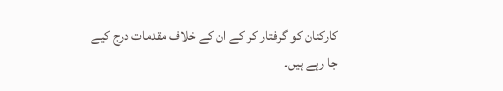کارکنان کو گرفتار کر کے ان کے خلاف مقدمات درج کیے جا رہے ہیں۔